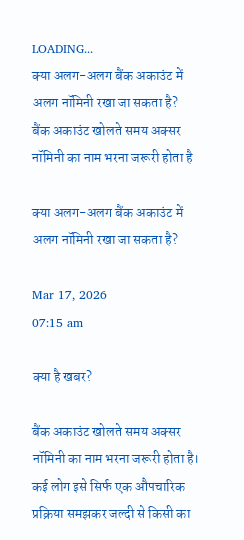LOADING...
क्या अलग-अलग बैंक अकाउंट में अलग नॉमिनी रखा जा सकता है?
बैंक अकाउंट खोलते समय अक्सर नॉमिनी का नाम भरना जरूरी होता है

क्या अलग-अलग बैंक अकाउंट में अलग नॉमिनी रखा जा सकता है?

Mar 17, 2026
07:15 am

क्या है खबर?

बैंक अकाउंट खोलते समय अक्सर नॉमिनी का नाम भरना जरूरी होता है। कई लोग इसे सिर्फ एक औपचारिक प्रक्रिया समझकर जल्दी से किसी का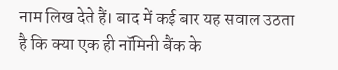नाम लिख देते हैं। बाद में कई बार यह सवाल उठता है कि क्या एक ही नॉमिनी बैंक के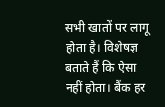सभी खातों पर लागू होता है। विशेषज्ञ बताते हैं कि ऐसा नहीं होता। बैंक हर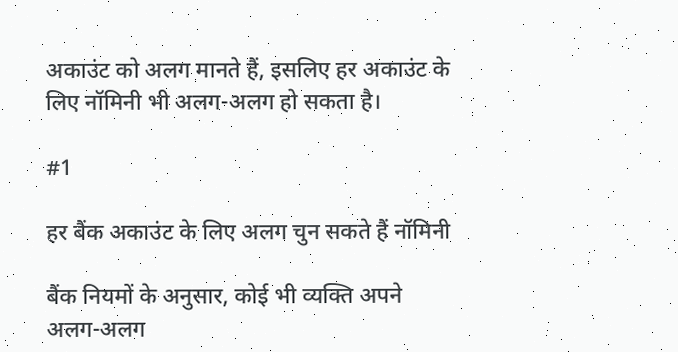अकाउंट को अलग मानते हैं, इसलिए हर अकाउंट के लिए नॉमिनी भी अलग-अलग हो सकता है।

#1

हर बैंक अकाउंट के लिए अलग चुन सकते हैं नॉमिनी

बैंक नियमों के अनुसार, कोई भी व्यक्ति अपने अलग-अलग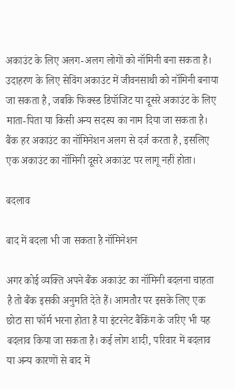अकाउंट के लिए अलग-अलग लोगों को नॉमिनी बना सकता है। उदाहरण के लिए सेविंग अकाउंट में जीवनसाथी को नॉमिनी बनाया जा सकता है, जबकि फिक्स्ड डिपॉजिट या दूसरे अकाउंट के लिए माता-पिता या किसी अन्य सदस्य का नाम दिया जा सकता है। बैंक हर अकाउंट का नॉमिनेशन अलग से दर्ज करता है, इसलिए एक अकाउंट का नॉमिनी दूसरे अकाउंट पर लागू नहीं होता।

बदलाव

बाद में बदला भी जा सकता है नॉमिनेशन

अगर कोई व्यक्ति अपने बैंक अकाउंट का नॉमिनी बदलना चाहता है तो बैंक इसकी अनुमति देते हैं। आमतौर पर इसके लिए एक छोटा सा फॉर्म भरना होता है या इंटरनेट बैंकिंग के जरिए भी यह बदलाव किया जा सकता है। कई लोग शादी, परिवार में बदलाव या अन्य कारणों से बाद में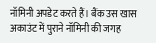नॉमिनी अपडेट करते हैं। बैंक उस खास अकाउंट में पुराने नॉमिनी की जगह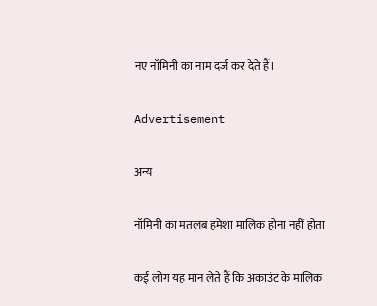नए नॉमिनी का नाम दर्ज कर देते हैं।

Advertisement

अन्य

नॉमिनी का मतलब हमेशा मालिक होना नहीं होता

कई लोग यह मान लेते हैं कि अकाउंट के मालिक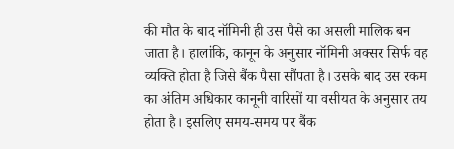की मौत के बाद नॉमिनी ही उस पैसे का असली मालिक बन जाता है। हालांकि, कानून के अनुसार नॉमिनी अक्सर सिर्फ वह व्यक्ति होता है जिसे बैंक पैसा सौंपता है। उसके बाद उस रकम का अंतिम अधिकार कानूनी वारिसों या वसीयत के अनुसार तय होता है। इसलिए समय-समय पर बैंक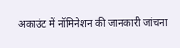अकाउंट में नॉमिनेशन की जानकारी जांचना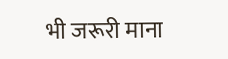भी जरूरी माना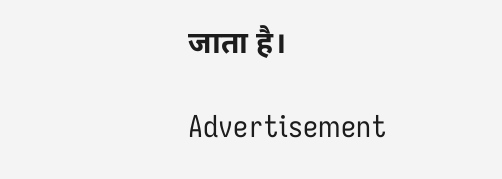जाता है।

Advertisement